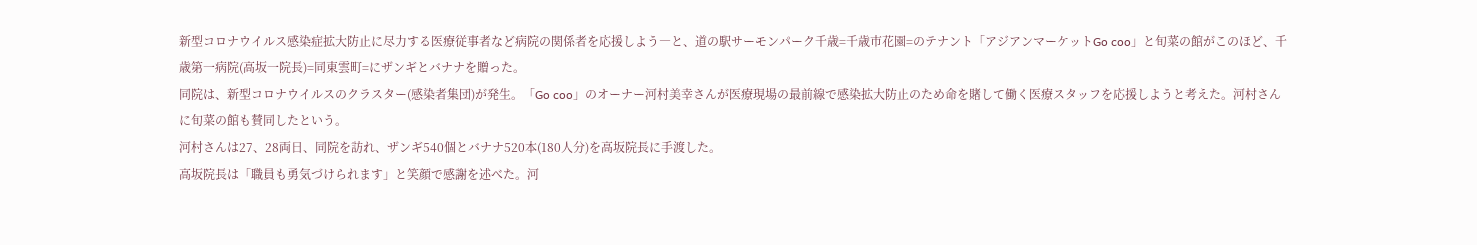新型コロナウイルス感染症拡大防止に尽力する医療従事者など病院の関係者を応援しよう―と、道の駅サーモンパーク千歳=千歳市花園=のテナント「アジアンマーケットGo coo」と旬菜の館がこのほど、千歳第一病院(高坂一院長)=同東雲町=にザンギとバナナを贈った。
同院は、新型コロナウイルスのクラスター(感染者集団)が発生。「Go coo」のオーナー河村美幸さんが医療現場の最前線で感染拡大防止のため命を賭して働く医療スタッフを応援しようと考えた。河村さんに旬菜の館も賛同したという。
河村さんは27、28両日、同院を訪れ、ザンギ540個とバナナ520本(180人分)を高坂院長に手渡した。
高坂院長は「職員も勇気づけられます」と笑顔で感謝を述べた。河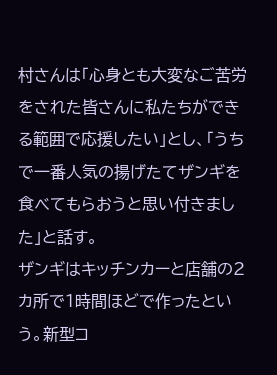村さんは「心身とも大変なご苦労をされた皆さんに私たちができる範囲で応援したい」とし、「うちで一番人気の揚げたてザンギを食べてもらおうと思い付きました」と話す。
ザンギはキッチンカーと店舗の2カ所で1時間ほどで作ったという。新型コ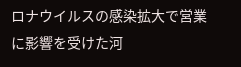ロナウイルスの感染拡大で営業に影響を受けた河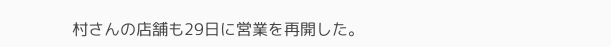村さんの店舗も29日に営業を再開した。